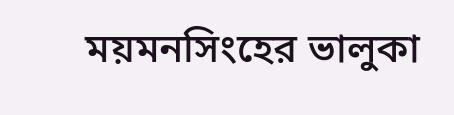ময়মনসিংহের ভালুকা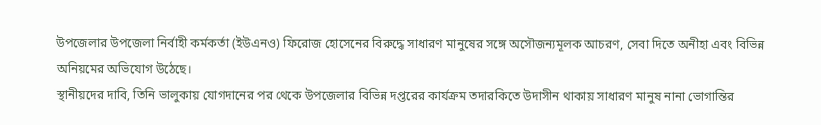উপজেলার উপজেলা নির্বাহী কর্মকর্তা (ইউএনও) ফিরোজ হোসেনের বিরুদ্ধে সাধারণ মানুষের সঙ্গে অসৌজন্যমূলক আচরণ, সেবা দিতে অনীহা এবং বিভিন্ন অনিয়মের অভিযোগ উঠেছে।
স্থানীয়দের দাবি, তিনি ভালুকায় যোগদানের পর থেকে উপজেলার বিভিন্ন দপ্তরের কার্যক্রম তদারকিতে উদাসীন থাকায় সাধারণ মানুষ নানা ভোগান্তির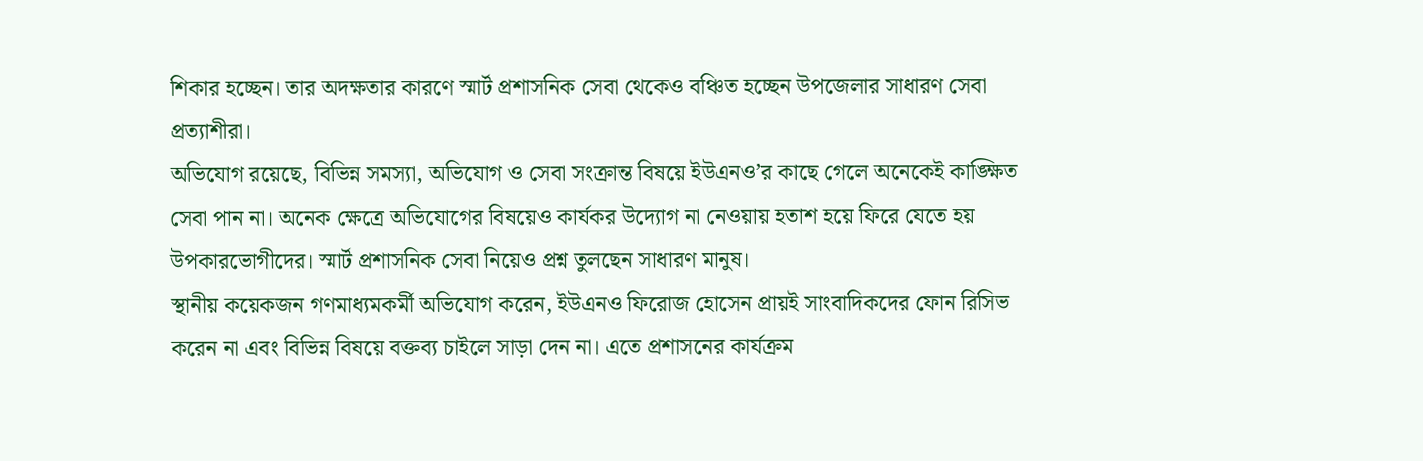শিকার হচ্ছেন। তার অদক্ষতার কারণে স্মার্ট প্রশাসনিক সেবা থেকেও বঞ্চিত হচ্ছেন উপজেলার সাধারণ সেবা প্রত্যাশীরা।
অভিযোগ রয়েছে, বিভিন্ন সমস্যা, অভিযোগ ও সেবা সংক্রান্ত বিষয়ে ইউএনও’র কাছে গেলে অনেকেই কাঙ্ক্ষিত সেবা পান না। অনেক ক্ষেত্রে অভিযোগের বিষয়েও কার্যকর উদ্যোগ না নেওয়ায় হতাশ হয়ে ফিরে যেতে হয় উপকারভোগীদের। স্মার্ট প্রশাসনিক সেবা নিয়েও প্রশ্ন তুলছেন সাধারণ মানুষ।
স্থানীয় কয়েকজন গণমাধ্যমকর্মী অভিযোগ করেন, ইউএনও ফিরোজ হোসেন প্রায়ই সাংবাদিকদের ফোন রিসিভ করেন না এবং বিভিন্ন বিষয়ে বক্তব্য চাইলে সাড়া দেন না। এতে প্রশাসনের কার্যক্রম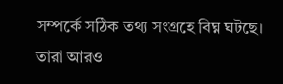সম্পর্কে সঠিক তথ্য সংগ্রহে বিঘ্ন ঘটছে। তারা আরও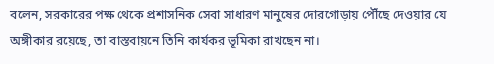বলেন, সরকারের পক্ষ থেকে প্রশাসনিক সেবা সাধারণ মানুষের দোরগোড়ায় পৌঁছে দেওয়ার যে অঙ্গীকার রয়েছে, তা বাস্তবায়নে তিনি কার্যকর ভূমিকা রাখছেন না।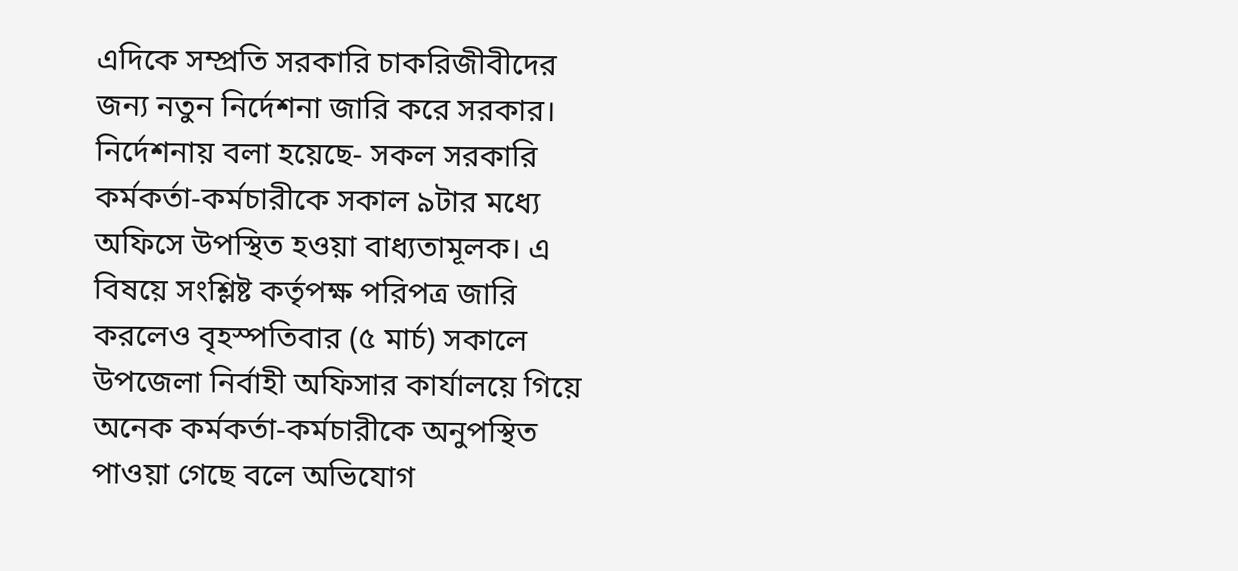এদিকে সম্প্রতি সরকারি চাকরিজীবীদের জন্য নতুন নির্দেশনা জারি করে সরকার। নির্দেশনায় বলা হয়েছে- সকল সরকারি কর্মকর্তা-কর্মচারীকে সকাল ৯টার মধ্যে অফিসে উপস্থিত হওয়া বাধ্যতামূলক। এ বিষয়ে সংশ্লিষ্ট কর্তৃপক্ষ পরিপত্র জারি করলেও বৃহস্পতিবার (৫ মার্চ) সকালে উপজেলা নির্বাহী অফিসার কার্যালয়ে গিয়ে অনেক কর্মকর্তা-কর্মচারীকে অনুপস্থিত পাওয়া গেছে বলে অভিযোগ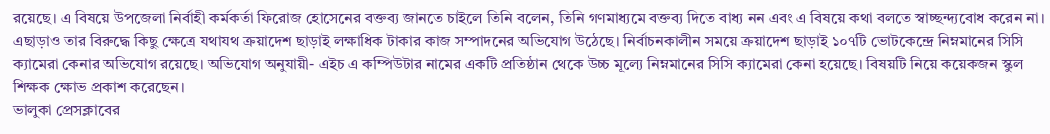রয়েছে। এ বিষয়ে উপজেলা নির্বাহী কর্মকর্তা ফিরোজ হোসেনের বক্তব্য জানতে চাইলে তিনি বলেন, তিনি গণমাধ্যমে বক্তব্য দিতে বাধ্য নন এবং এ বিষয়ে কথা বলতে স্বাচ্ছন্দ্যবোধ করেন না।
এছাড়াও তার বিরুদ্ধে কিছু ক্ষেত্রে যথাযথ ক্রয়াদেশ ছাড়াই লক্ষাধিক টাকার কাজ সম্পাদনের অভিযোগ উঠেছে। নির্বাচনকালীন সময়ে ক্রয়াদেশ ছাড়াই ১০৭টি ভোটকেন্দ্রে নিম্নমানের সিসি ক্যামেরা কেনার অভিযোগ রয়েছে। অভিযোগ অনুযায়ী- এইচ এ কম্পিউটার নামের একটি প্রতিষ্ঠান থেকে উচ্চ মূল্যে নিম্নমানের সিসি ক্যামেরা কেনা হয়েছে। বিষয়টি নিয়ে কয়েকজন স্কুল শিক্ষক ক্ষোভ প্রকাশ করেছেন।
ভালুকা প্রেসক্লাবের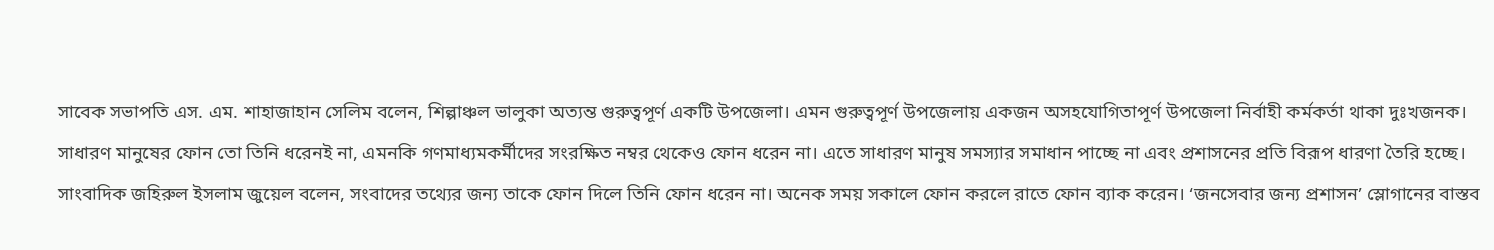সাবেক সভাপতি এস. এম. শাহাজাহান সেলিম বলেন, শিল্পাঞ্চল ভালুকা অত্যন্ত গুরুত্বপূর্ণ একটি উপজেলা। এমন গুরুত্বপূর্ণ উপজেলায় একজন অসহযোগিতাপূর্ণ উপজেলা নির্বাহী কর্মকর্তা থাকা দুঃখজনক। সাধারণ মানুষের ফোন তো তিনি ধরেনই না, এমনকি গণমাধ্যমকর্মীদের সংরক্ষিত নম্বর থেকেও ফোন ধরেন না। এতে সাধারণ মানুষ সমস্যার সমাধান পাচ্ছে না এবং প্রশাসনের প্রতি বিরূপ ধারণা তৈরি হচ্ছে।
সাংবাদিক জহিরুল ইসলাম জুয়েল বলেন, সংবাদের তথ্যের জন্য তাকে ফোন দিলে তিনি ফোন ধরেন না। অনেক সময় সকালে ফোন করলে রাতে ফোন ব্যাক করেন। ‘জনসেবার জন্য প্রশাসন’ স্লোগানের বাস্তব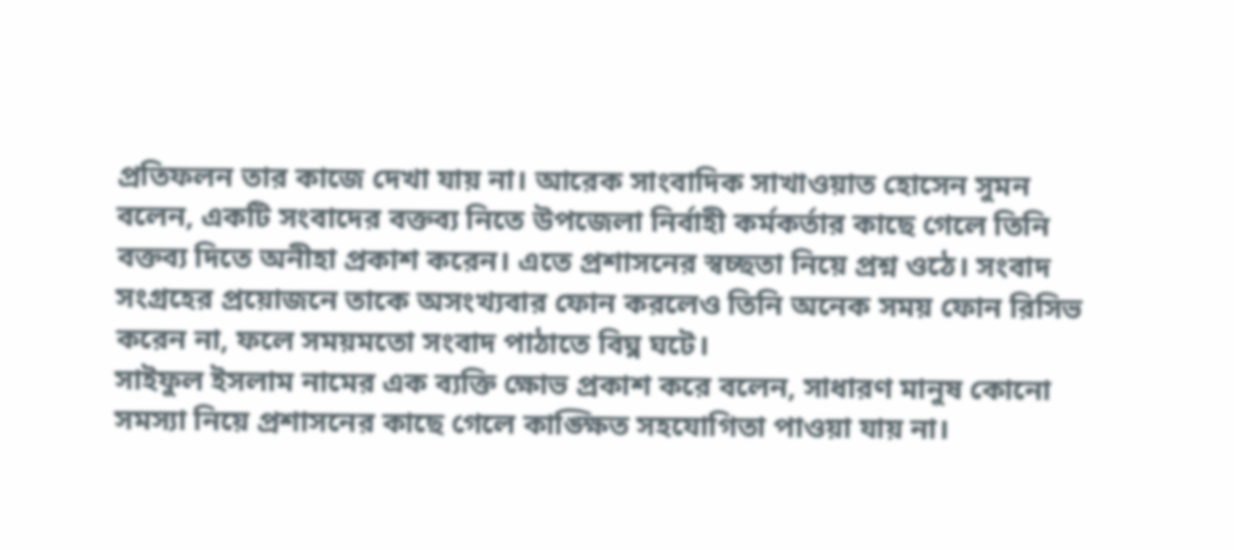প্রতিফলন তার কাজে দেখা যায় না। আরেক সাংবাদিক সাখাওয়াত হোসেন সুমন বলেন, একটি সংবাদের বক্তব্য নিতে উপজেলা নির্বাহী কর্মকর্তার কাছে গেলে তিনি বক্তব্য দিতে অনীহা প্রকাশ করেন। এতে প্রশাসনের স্বচ্ছতা নিয়ে প্রশ্ন ওঠে। সংবাদ সংগ্রহের প্রয়োজনে তাকে অসংখ্যবার ফোন করলেও তিনি অনেক সময় ফোন রিসিভ করেন না, ফলে সময়মতো সংবাদ পাঠাতে বিঘ্ন ঘটে।
সাইফুল ইসলাম নামের এক ব্যক্তি ক্ষোভ প্রকাশ করে বলেন, সাধারণ মানুষ কোনো সমস্যা নিয়ে প্রশাসনের কাছে গেলে কাঙ্ক্ষিত সহযোগিতা পাওয়া যায় না।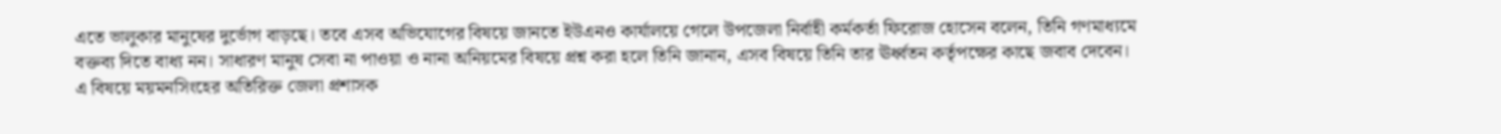এতে ভালুকার মানুষের দুর্ভোগ বাড়ছে। তবে এসব অভিযোগের বিষয়ে জানতে ইউএনও কার্যালয়ে গেলে উপজেলা নির্বাহী কর্মকর্তা ফিরোজ হোসেন বলেন, তিনি গণমাধ্যমে বক্তব্য দিতে বাধ্য নন। সাধারণ মানুষ সেবা না পাওয়া ও নানা অনিয়মের বিষয়ে প্রশ্ন করা হলে তিনি জানান, এসব বিষয়ে তিনি তার ঊর্ধ্বতন কর্তৃপক্ষের কাছে জবাব দেবেন।
এ বিষয়ে ময়মনসিংহের অতিরিক্ত জেলা প্রশাসক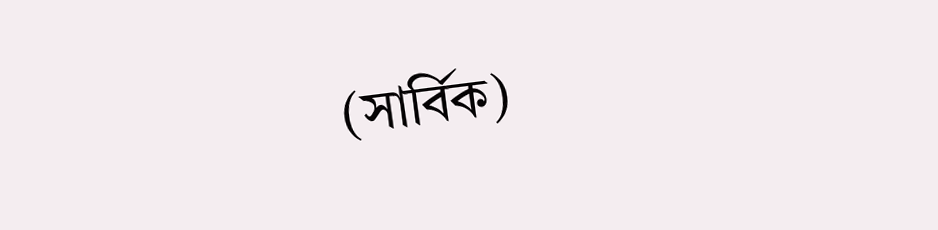(সার্বিক)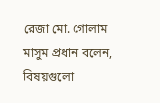রেজা মো. গোলাম মাসুম প্রধান বলেন, বিষয়গুলো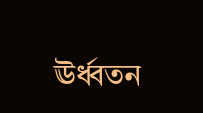ঊর্ধ্বতন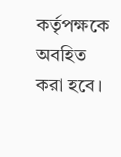কর্তৃপক্ষকে অবহিত করা হবে।